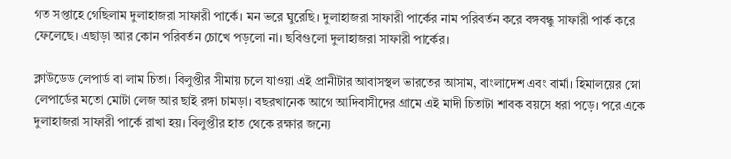গত সপ্তাহে গেছিলাম দুলাহাজরা সাফারী পার্কে। মন ভরে ঘুরেছি। দুলাহাজরা সাফারী পার্কের নাম পরিবর্তন করে বঙ্গবন্ধু সাফারী পার্ক করে ফেলেছে। এছাড়া আর কোন পরিবর্তন চোখে পড়লো না। ছবিগুলো দুলাহাজরা সাফারী পার্কের।

ক্লাউডেড লেপার্ড বা লাম চিতা। বিলুপ্তীর সীমায় চলে যাওয়া এই প্রানীটার আবাসস্থল ভারতের আসাম, বাংলাদেশ এবং বার্মা। হিমালয়ের স্নো লেপার্ডের মতো মোটা লেজ আর ছাই রঙ্গা চামড়া। বছরখানেক আগে আদিবাসীদের গ্রামে এই মাদী চিতাটা শাবক বয়সে ধরা পড়ে। পরে একে দুলাহাজরা সাফারী পার্কে রাখা হয়। বিলুপ্তীর হাত থেকে রক্ষার জন্যে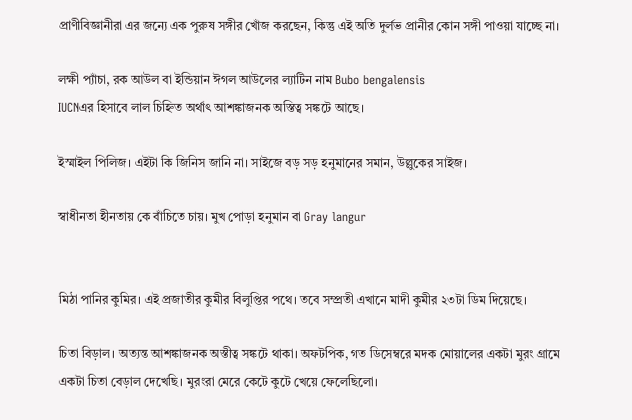প্রাণীবিজ্ঞানীরা এর জন্যে এক পুরুষ সঙ্গীর খোঁজ করছেন, কিন্তু এই অতি দুর্লভ প্রানীর কোন সঙ্গী পাওয়া যাচ্ছে না।

লক্ষী প্যাঁচা, রক আউল বা ইন্ডিয়ান ঈগল আউলের ল্যাটিন নাম Bubo bengalensis
IUCNএর হিসাবে লাল চিহ্নিত অর্থাৎ আশঙ্কাজনক অস্তিত্ব সঙ্কটে আছে।

ইস্মাইল পিলিজ। এইটা কি জিনিস জানি না। সাইজে বড় সড় হনুমানের সমান, উল্লুকের সাইজ।

স্বাধীনতা হীনতায় কে বাঁচিতে চায়। মুখ পোড়া হনুমান বা Gray langur


মিঠা পানির কুমির। এই প্রজাতীর কুমীর বিলুপ্তির পথে। তবে সম্প্রতী এখানে মাদী কুমীর ২৩টা ডিম দিয়েছে।

চিতা বিড়াল। অত্যন্ত আশঙ্কাজনক অস্তীত্ব সঙ্কটে থাকা। অফটপিক, গত ডিসেম্বরে মদক মোয়ালের একটা মুরং গ্রামে একটা চিতা বেড়াল দেখেছি। মুরংরা মেরে কেটে কুটে খেয়ে ফেলেছিলো।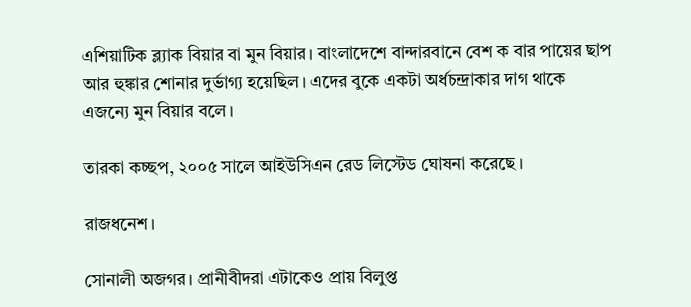এশিয়াটিক ব্ল্যাক বিয়ার বা মুন বিয়ার। বাংলাদেশে বান্দারবানে বেশ ক বার পায়ের ছাপ আর হুঙ্কার শোনার দুর্ভাগ্য হয়েছিল। এদের বুকে একটা অর্ধচন্দ্রাকার দাগ থাকে এজন্যে মুন বিয়ার বলে।

তারকা কচ্ছপ, ২০০৫ সালে আইউসিএন রেড লিস্টেড ঘোষনা করেছে ।

রাজধনেশ।

সোনালী অজগর। প্রানীবীদরা এটাকেও প্রায় বিলুপ্ত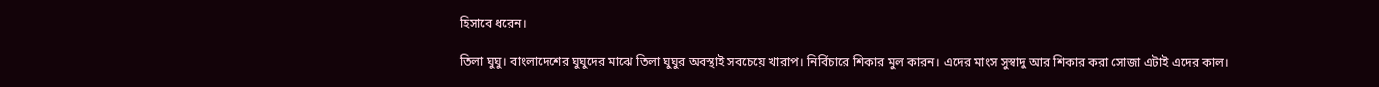হিসাবে ধরেন।

তিলা ঘুঘু। বাংলাদেশের ঘুঘুদের মাঝে তিলা ঘুঘুর অবস্থাই সবচেয়ে খারাপ। নির্বিচারে শিকার মুল কারন। এদের মাংস সুস্বাদু আর শিকার করা সোজা এটাই এদের কাল।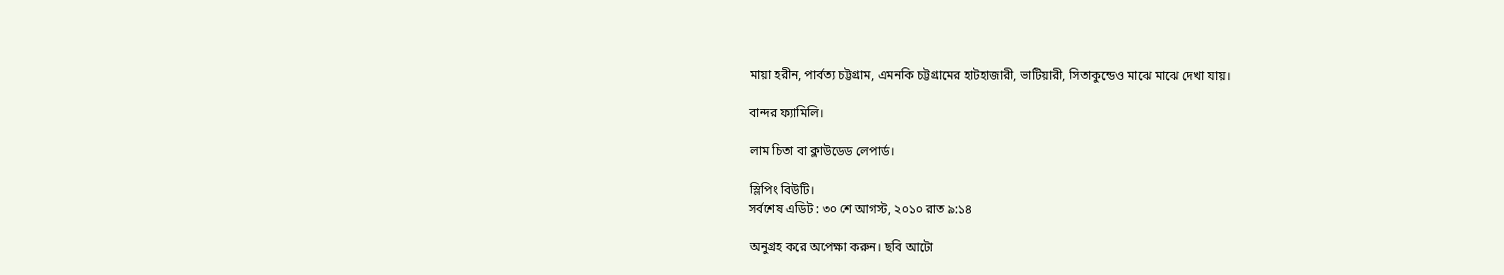মায়া হরীন, পার্বত্য চট্টগ্রাম, এমনকি চট্টগ্রামের হাটহাজারী, ভাটিয়ারী, সিতাকুন্ডেও মাঝে মাঝে দেখা যায়।

বান্দর ফ্যামিলি।

লাম চিতা বা ক্লাউডেড লেপার্ড।

স্লিপিং বিউটি।
সর্বশেষ এডিট : ৩০ শে আগস্ট, ২০১০ রাত ৯:১৪

অনুগ্রহ করে অপেক্ষা করুন। ছবি আটো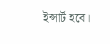ইন্সার্ট হবে।